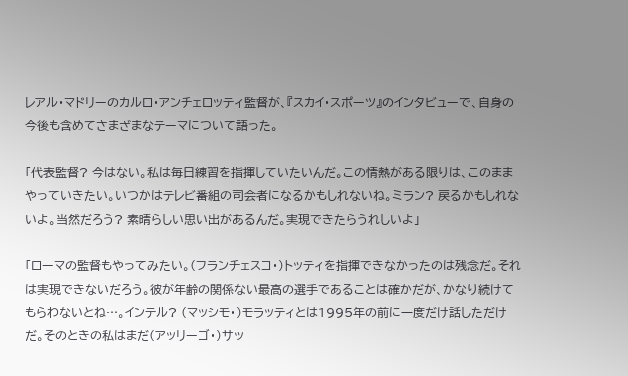レアル・マドリーのカルロ・アンチェロッティ監督が、『スカイ・スポーツ』のインタビューで、自身の今後も含めてさまざまなテーマについて語った。

「代表監督? 今はない。私は毎日練習を指揮していたいんだ。この情熱がある限りは、このままやっていきたい。いつかはテレビ番組の司会者になるかもしれないね。ミラン? 戻るかもしれないよ。当然だろう? 素晴らしい思い出があるんだ。実現できたらうれしいよ」

「ローマの監督もやってみたい。(フランチェスコ・)トッティを指揮できなかったのは残念だ。それは実現できないだろう。彼が年齢の関係ない最高の選手であることは確かだが、かなり続けてもらわないとね…。インテル? (マッシモ・)モラッティとは1995年の前に一度だけ話しただけだ。そのときの私はまだ(アッリーゴ・)サッ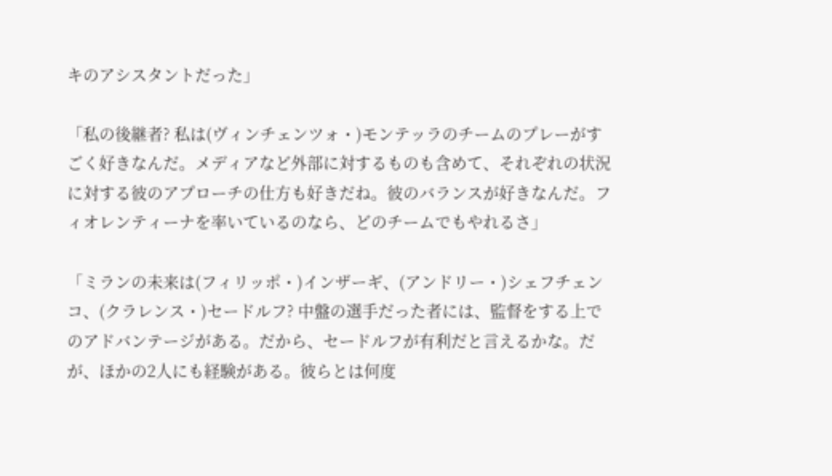キのアシスタントだった」

「私の後継者? 私は(ヴィンチェンツォ・)モンテッラのチームのプレーがすごく好きなんだ。メディアなど外部に対するものも含めて、それぞれの状況に対する彼のアプローチの仕方も好きだね。彼のバランスが好きなんだ。フィオレンティーナを率いているのなら、どのチームでもやれるさ」

「ミランの未来は(フィリッポ・)インザーギ、(アンドリー・)シェフチェンコ、(クラレンス・)セードルフ? 中盤の選手だった者には、監督をする上でのアドバンテージがある。だから、セードルフが有利だと言えるかな。だが、ほかの2人にも経験がある。彼らとは何度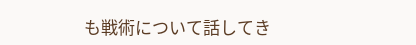も戦術について話してき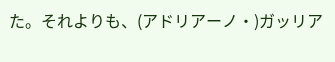た。それよりも、(アドリアーノ・)ガッリア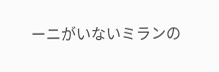ーニがいないミランの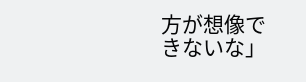方が想像できないな」